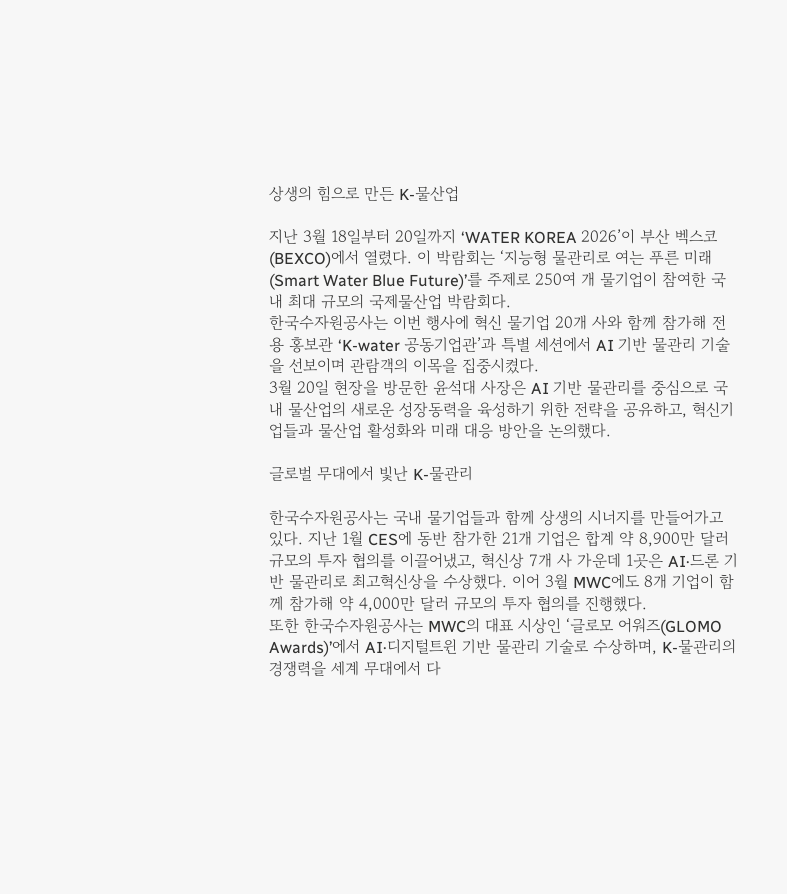상생의 힘으로 만든 K-물산업

지난 3월 18일부터 20일까지 ‘WATER KOREA 2026’이 부산 벡스코(BEXCO)에서 열렸다. 이 박람회는 ‘지능형 물관리로 여는 푸른 미래(Smart Water Blue Future)’를 주제로 250여 개 물기업이 참여한 국내 최대 규모의 국제물산업 박람회다.
한국수자원공사는 이번 행사에 혁신 물기업 20개 사와 함께 참가해 전용 홍보관 ‘K-water 공동기업관’과 특별 세션에서 AI 기반 물관리 기술을 선보이며 관람객의 이목을 집중시켰다.
3월 20일 현장을 방문한 윤석대 사장은 AI 기반 물관리를 중심으로 국내 물산업의 새로운 성장동력을 육성하기 위한 전략을 공유하고, 혁신기업들과 물산업 활성화와 미래 대응 방안을 논의했다.

글로벌 무대에서 빛난 K-물관리

한국수자원공사는 국내 물기업들과 함께 상생의 시너지를 만들어가고 있다. 지난 1월 CES에 동반 참가한 21개 기업은 합계 약 8,900만 달러 규모의 투자 협의를 이끌어냈고, 혁신상 7개 사 가운데 1곳은 AI·드론 기반 물관리로 최고혁신상을 수상했다. 이어 3월 MWC에도 8개 기업이 함께 참가해 약 4,000만 달러 규모의 투자 협의를 진행했다.
또한 한국수자원공사는 MWC의 대표 시상인 ‘글로모 어워즈(GLOMO Awards)’에서 AI·디지털트윈 기반 물관리 기술로 수상하며, K-물관리의 경쟁력을 세계 무대에서 다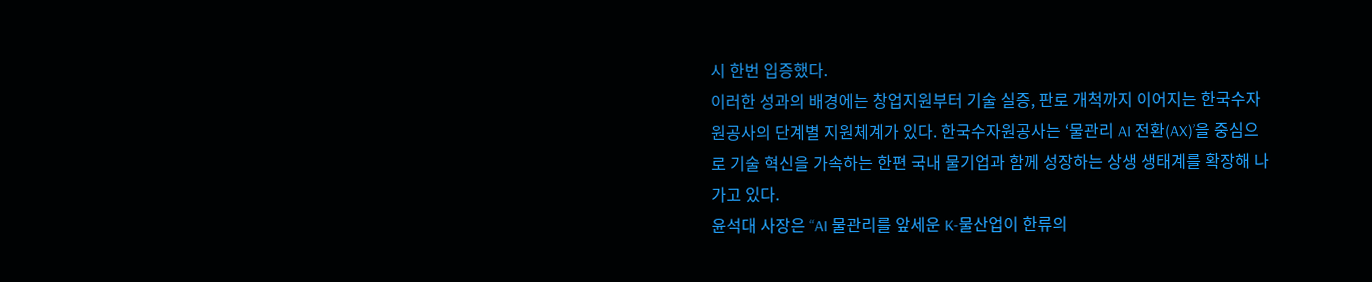시 한번 입증했다.
이러한 성과의 배경에는 창업지원부터 기술 실증, 판로 개척까지 이어지는 한국수자원공사의 단계별 지원체계가 있다. 한국수자원공사는 ‘물관리 AI 전환(AX)’을 중심으로 기술 혁신을 가속하는 한편 국내 물기업과 함께 성장하는 상생 생태계를 확장해 나가고 있다.
윤석대 사장은 “AI 물관리를 앞세운 K-물산업이 한류의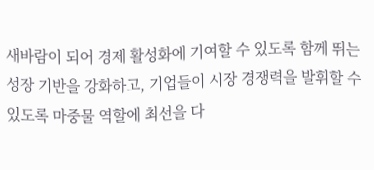새바람이 되어 경제 활성화에 기여할 수 있도록 함께 뛰는 성장 기반을 강화하고, 기업들이 시장 경쟁력을 발휘할 수 있도록 마중물 역할에 최선을 다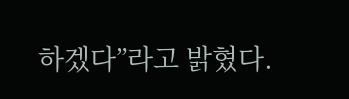하겠다”라고 밝혔다.